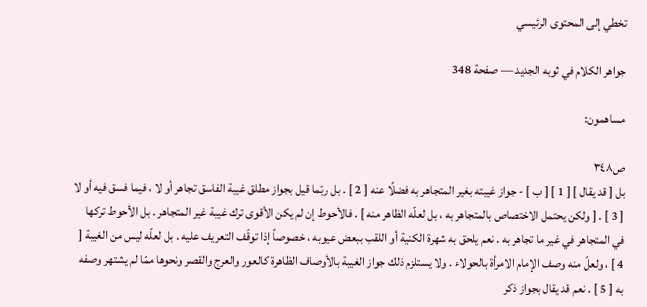تخطي إلى المحتوى الرئيسي

جواهر الكلام في ثوبه الجديد — صفحة 348

مساهمون:

ص٣٤٨
بل [ قد يقال ] [ 1 ] [ ب ] - جواز غيبته بغير المتجاهر به فضلًا عنه [ 2 ] . بل ربّما قيل بجواز مطلق غيبة الفاسق تجاهر أو لا ، فيما فسق فيه أو لا [ 3 ] . [ ولكن يحتمل الاختصاص بالمتجاهر به ، بل لعلّه الظاهر منه ] . فالأحوط إن لم يكن الأقوى ترك غيبة غير المتجاهر . بل الأحوط تركها في المتجاهر في غير ما تجاهر به . نعم يلحق به شهرة الكنية أو اللقب ببعض عيوبه ، خصوصاً إذا توقّف التعريف عليه . بل لعلّه ليس من الغيبة [ 4 ] ، ولعلّ منه وصف الإمام الامرأة بالحولاء . ولا يستلزم ذلك جواز الغيبة بالأوصاف الظاهرة كالعور والعرج والقصر ونحوها ممّا لم يشتهر وصفه به [ 5 ] . نعم قد يقال بجواز ذكر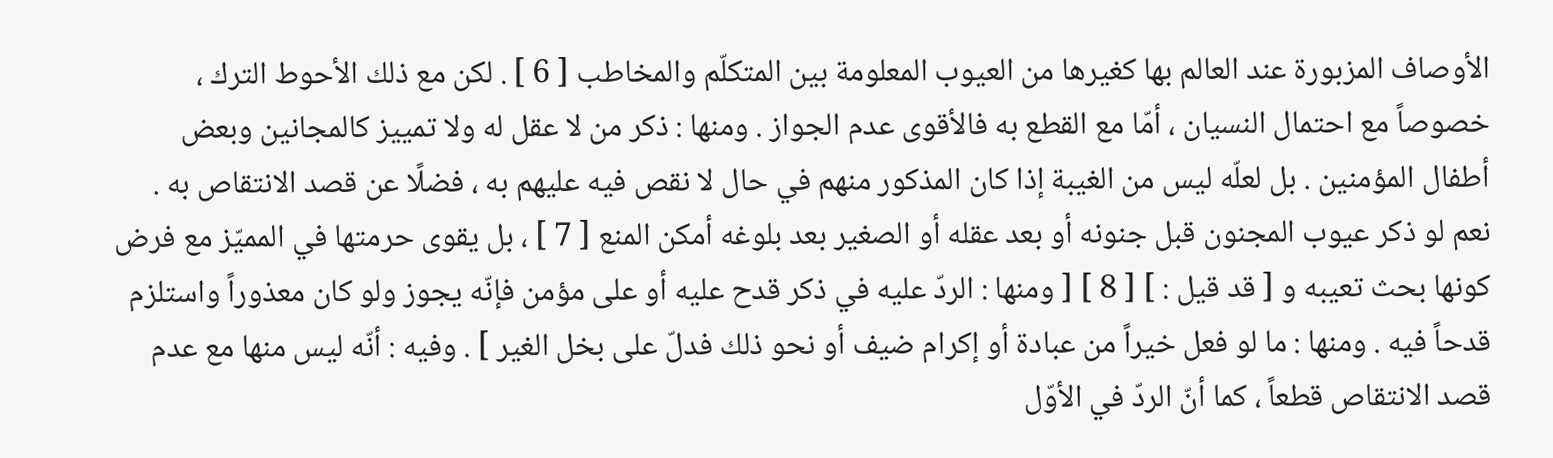الأوصاف المزبورة عند العالم بها كغيرها من العيوب المعلومة بين المتكلّم والمخاطب [ 6 ] . لكن مع ذلك الأحوط الترك ، خصوصاً مع احتمال النسيان ، أمّا مع القطع به فالأقوى عدم الجواز . ومنها : ذكر من لا عقل له ولا تمييز كالمجانين وبعض أطفال المؤمنين . بل لعلّه ليس من الغيبة إذا كان المذكور منهم في حال لا نقص فيه عليهم به ، فضلًا عن قصد الانتقاص به . نعم لو ذكر عيوب المجنون قبل جنونه أو بعد عقله أو الصغير بعد بلوغه أمكن المنع [ 7 ] ، بل يقوى حرمتها في المميّز مع فرض كونها بحث تعيبه و [ قد قيل : ] [ 8 ] [ ومنها : الردّ عليه في ذكر قدح عليه أو على مؤمن فإنّه يجوز ولو كان معذوراً واستلزم قدحاً فيه . ومنها : ما لو فعل خيراً من عبادة أو إكرام ضيف أو نحو ذلك فدلّ على بخل الغير ] . وفيه : أنّه ليس منها مع عدم قصد الانتقاص قطعاً ، كما أنّ الردّ في الأوّل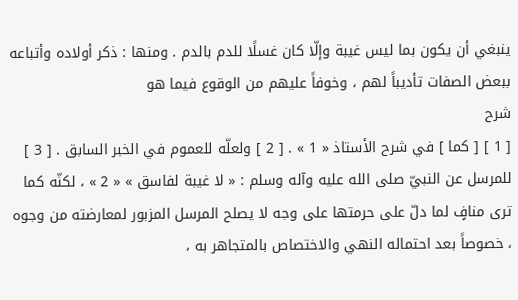ينبغي أن يكون بما ليس غيبة وإلّا كان غسلًا للدم بالدم . ومنها : ذكر أولاده وأتباعه ببعض الصفات تأديباً لهم ، وخوفاً عليهم من الوقوع فيما هو
شرح
[ 1 ] [ كما ] في شرح الأستاذ « 1 » . [ 2 ] ولعلّه للعموم في الخبر السابق . [ 3 ] للمرسل عن النبيّ صلى الله عليه وآله وسلم : « لا غيبة لفاسق » « 2 » ، لكنّه كما ترى منافٍ لما دلّ على حرمتها على وجه لا يصلح المرسل المزبور لمعارضته من وجوه ، خصوصاً بعد احتماله النهي والاختصاص بالمتجاهر به ،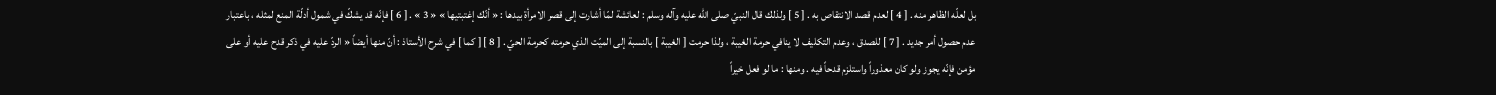بل لعلّه الظاهر منه . [ 4 ] لعدم قصد الانتقاص به . [ 5 ] ولذلك قال النبيّ صلى الله عليه وآله وسلم : لعائشة لمّا أشارت إلى قصر الامرأة بيدها : « أنّك إغتبتيها » « 3 » . [ 6 ] فإنّه قد يشكّ في شمول أدلّة المنع لمثله ، باعتبار عدم حصول أمر جديد . [ 7 ] للصدق ، وعدم التكليف لا ينافي حرمة الغيبة ، ولذا حرمت [ الغيبة ] بالنسبة إلى الميّت الذي حرمته كحرمة الحيّ . [ 8 ] [ كما ] في شرح الأستاذ : أنّ منها أيضاً « الردّ عليه في ذكر قدح عليه أو على مؤمن فإنّه يجوز ولو كان معذوراً واستلزم قدحاً فيه . ومنها : ما لو فعل خيراً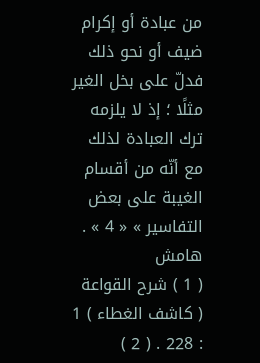من عبادة أو إكرام ضيف أو نحو ذلك فدلّ على بخل الغير مثلًا ؛ إذ لا يلزمه ترك العبادة لذلك مع أنّه من أقسام الغيبة على بعض التفاسير » « 4 » .
هامش
( 1 ) شرح القواعة ( كاشف الغطاء ) 1 : 228 . ( 2 )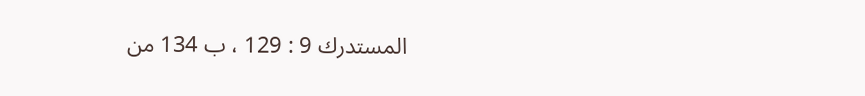المستدرك 9 : 129 ، ب 134 من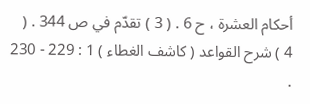أحكام العشرة ، ح 6 . ( 3 ) تقدّم في ص 344 . ( 4 ) شرح القواعد ( كاشف الغطاء ) 1 : 229 - 230 .